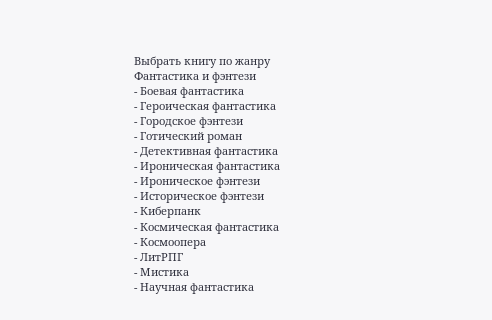Выбрать книгу по жанру
Фантастика и фэнтези
- Боевая фантастика
- Героическая фантастика
- Городское фэнтези
- Готический роман
- Детективная фантастика
- Ироническая фантастика
- Ироническое фэнтези
- Историческое фэнтези
- Киберпанк
- Космическая фантастика
- Космоопера
- ЛитРПГ
- Мистика
- Научная фантастика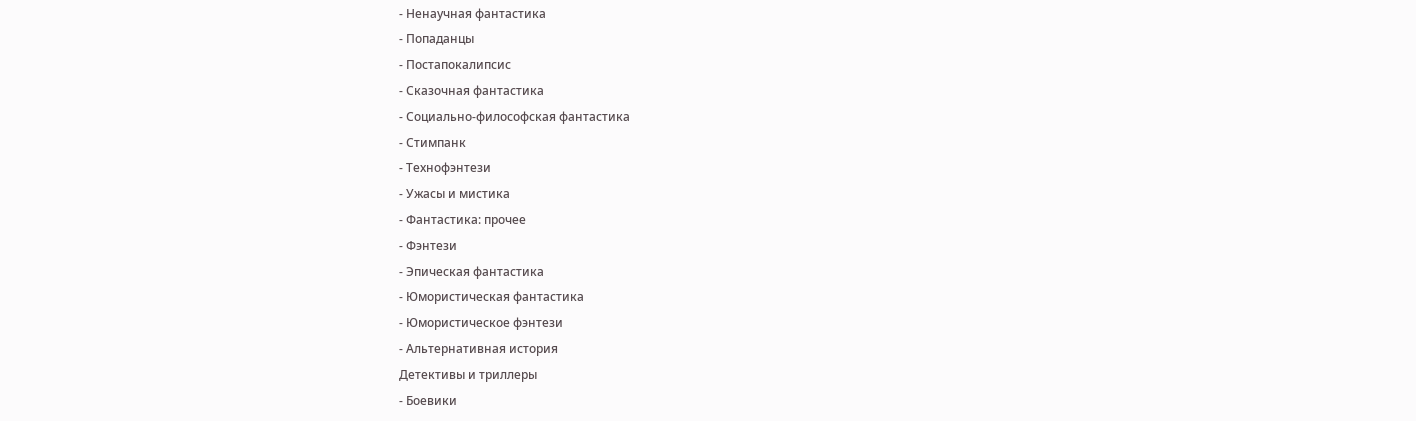- Ненаучная фантастика
- Попаданцы
- Постапокалипсис
- Сказочная фантастика
- Социально-философская фантастика
- Стимпанк
- Технофэнтези
- Ужасы и мистика
- Фантастика: прочее
- Фэнтези
- Эпическая фантастика
- Юмористическая фантастика
- Юмористическое фэнтези
- Альтернативная история
Детективы и триллеры
- Боевики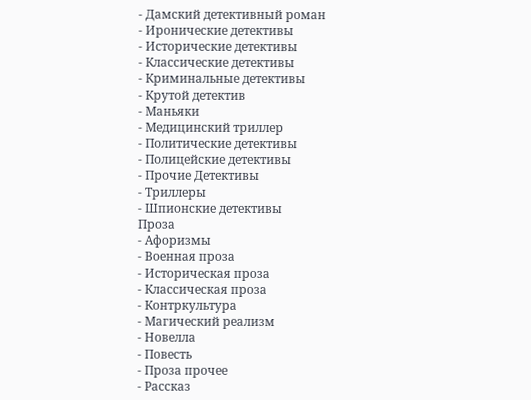- Дамский детективный роман
- Иронические детективы
- Исторические детективы
- Классические детективы
- Криминальные детективы
- Крутой детектив
- Маньяки
- Медицинский триллер
- Политические детективы
- Полицейские детективы
- Прочие Детективы
- Триллеры
- Шпионские детективы
Проза
- Афоризмы
- Военная проза
- Историческая проза
- Классическая проза
- Контркультура
- Магический реализм
- Новелла
- Повесть
- Проза прочее
- Рассказ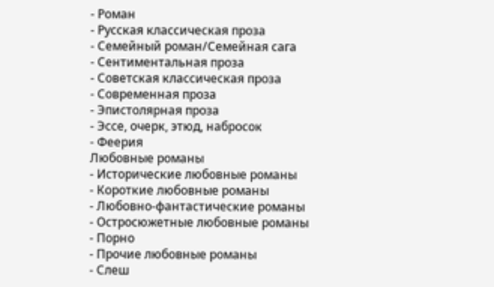- Роман
- Русская классическая проза
- Семейный роман/Семейная сага
- Сентиментальная проза
- Советская классическая проза
- Современная проза
- Эпистолярная проза
- Эссе, очерк, этюд, набросок
- Феерия
Любовные романы
- Исторические любовные романы
- Короткие любовные романы
- Любовно-фантастические романы
- Остросюжетные любовные романы
- Порно
- Прочие любовные романы
- Слеш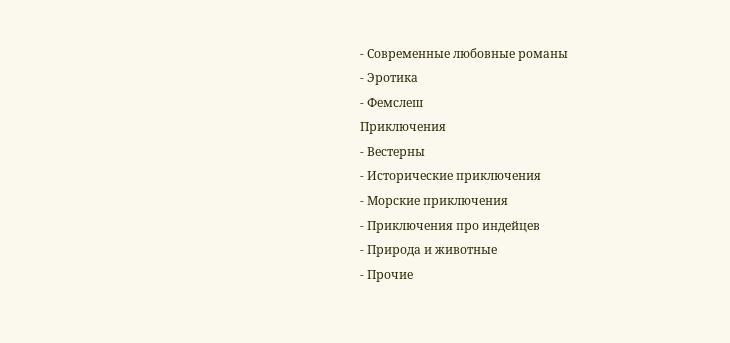- Современные любовные романы
- Эротика
- Фемслеш
Приключения
- Вестерны
- Исторические приключения
- Морские приключения
- Приключения про индейцев
- Природа и животные
- Прочие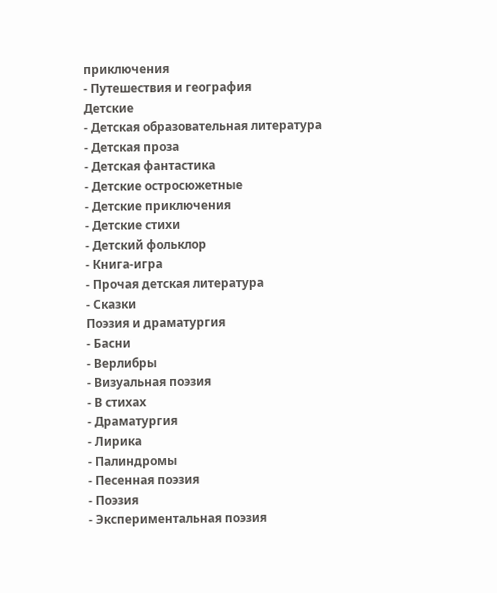приключения
- Путешествия и география
Детские
- Детская образовательная литература
- Детская проза
- Детская фантастика
- Детские остросюжетные
- Детские приключения
- Детские стихи
- Детский фольклор
- Книга-игра
- Прочая детская литература
- Сказки
Поэзия и драматургия
- Басни
- Верлибры
- Визуальная поэзия
- В стихах
- Драматургия
- Лирика
- Палиндромы
- Песенная поэзия
- Поэзия
- Экспериментальная поэзия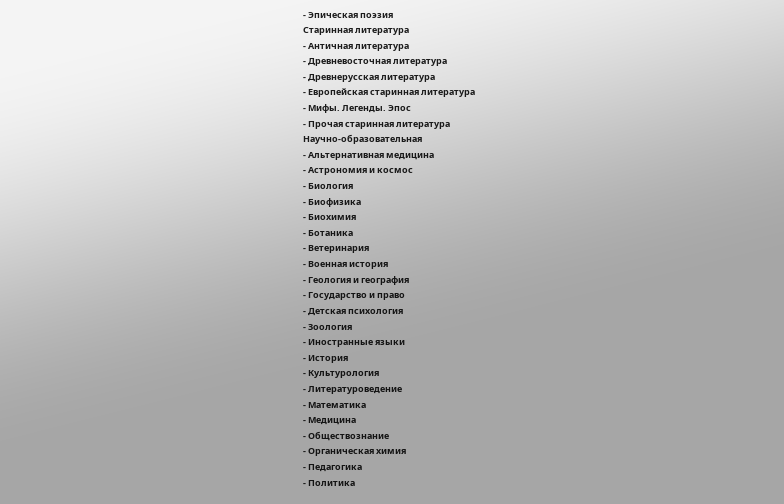- Эпическая поэзия
Старинная литература
- Античная литература
- Древневосточная литература
- Древнерусская литература
- Европейская старинная литература
- Мифы. Легенды. Эпос
- Прочая старинная литература
Научно-образовательная
- Альтернативная медицина
- Астрономия и космос
- Биология
- Биофизика
- Биохимия
- Ботаника
- Ветеринария
- Военная история
- Геология и география
- Государство и право
- Детская психология
- Зоология
- Иностранные языки
- История
- Культурология
- Литературоведение
- Математика
- Медицина
- Обществознание
- Органическая химия
- Педагогика
- Политика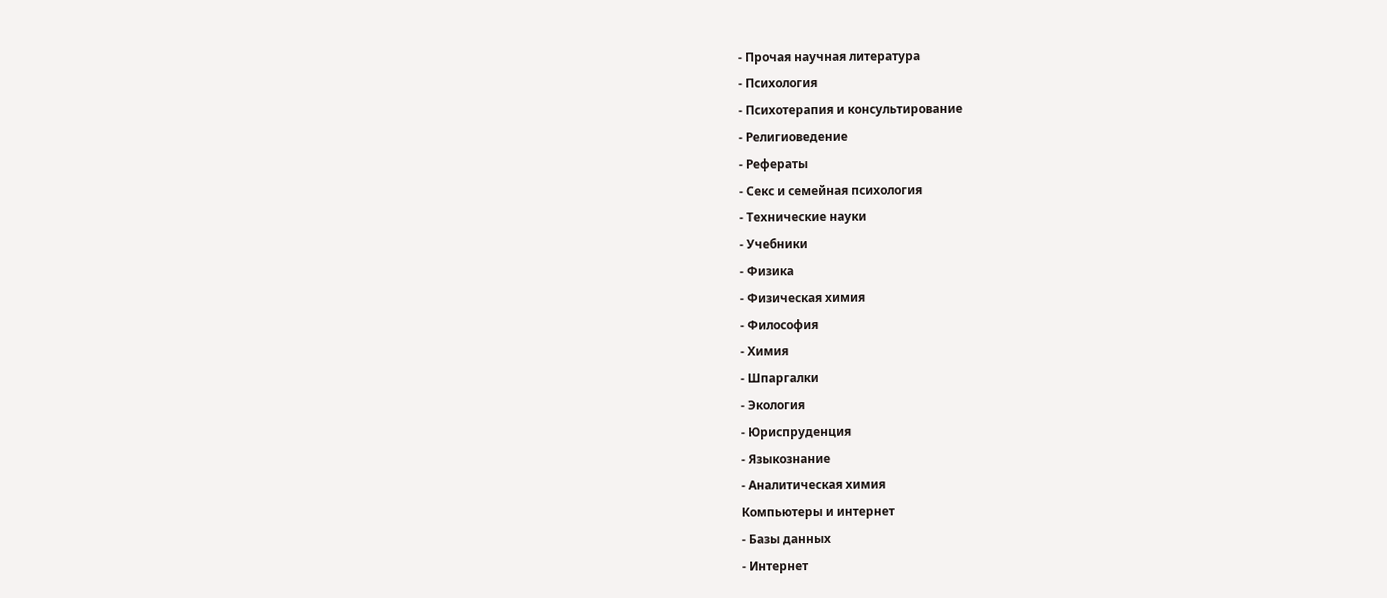- Прочая научная литература
- Психология
- Психотерапия и консультирование
- Религиоведение
- Рефераты
- Секс и семейная психология
- Технические науки
- Учебники
- Физика
- Физическая химия
- Философия
- Химия
- Шпаргалки
- Экология
- Юриспруденция
- Языкознание
- Аналитическая химия
Компьютеры и интернет
- Базы данных
- Интернет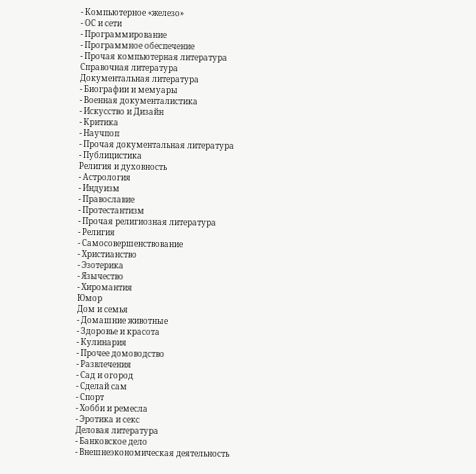- Компьютерное «железо»
- ОС и сети
- Программирование
- Программное обеспечение
- Прочая компьютерная литература
Справочная литература
Документальная литература
- Биографии и мемуары
- Военная документалистика
- Искусство и Дизайн
- Критика
- Научпоп
- Прочая документальная литература
- Публицистика
Религия и духовность
- Астрология
- Индуизм
- Православие
- Протестантизм
- Прочая религиозная литература
- Религия
- Самосовершенствование
- Христианство
- Эзотерика
- Язычество
- Хиромантия
Юмор
Дом и семья
- Домашние животные
- Здоровье и красота
- Кулинария
- Прочее домоводство
- Развлечения
- Сад и огород
- Сделай сам
- Спорт
- Хобби и ремесла
- Эротика и секс
Деловая литература
- Банковское дело
- Внешнеэкономическая деятельность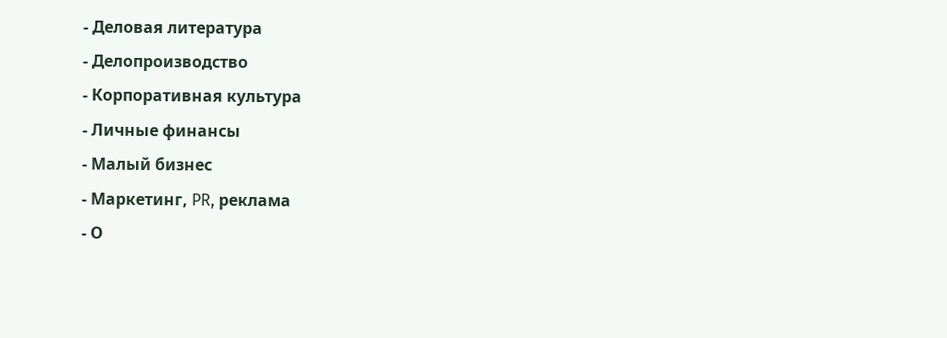- Деловая литература
- Делопроизводство
- Корпоративная культура
- Личные финансы
- Малый бизнес
- Маркетинг, PR, реклама
- О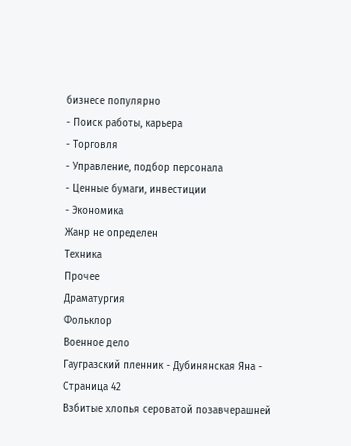бизнесе популярно
- Поиск работы, карьера
- Торговля
- Управление, подбор персонала
- Ценные бумаги, инвестиции
- Экономика
Жанр не определен
Техника
Прочее
Драматургия
Фольклор
Военное дело
Гаугразский пленник - Дубинянская Яна - Страница 42
Взбитые хлопья сероватой позавчерашней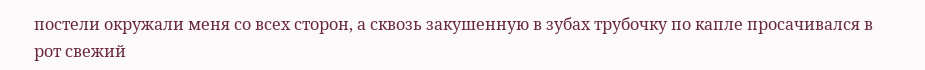постели окружали меня со всех сторон, а сквозь закушенную в зубах трубочку по капле просачивался в рот свежий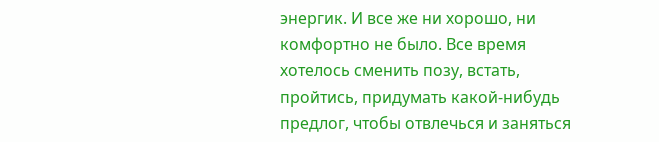энергик. И все же ни хорошо, ни комфортно не было. Все время хотелось сменить позу, встать, пройтись, придумать какой-нибудь предлог, чтобы отвлечься и заняться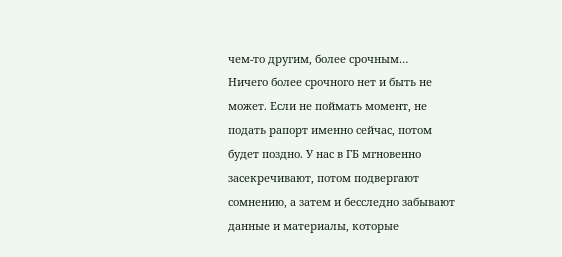чем-то другим, более срочным…
Ничего более срочного нет и быть не может. Если не поймать момент, не подать рапорт именно сейчас, потом будет поздно. У нас в ГБ мгновенно засекречивают, потом подвергают сомнению, а затем и бесследно забывают данные и материалы, которые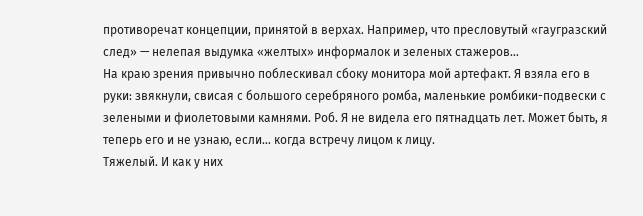противоречат концепции, принятой в верхах. Например, что пресловутый «гаугразский след» — нелепая выдумка «желтых» информалок и зеленых стажеров…
На краю зрения привычно поблескивал сбоку монитора мой артефакт. Я взяла его в руки: звякнули, свисая с большого серебряного ромба, маленькие ромбики-подвески с зелеными и фиолетовыми камнями. Роб. Я не видела его пятнадцать лет. Может быть, я теперь его и не узнаю, если… когда встречу лицом к лицу.
Тяжелый. И как у них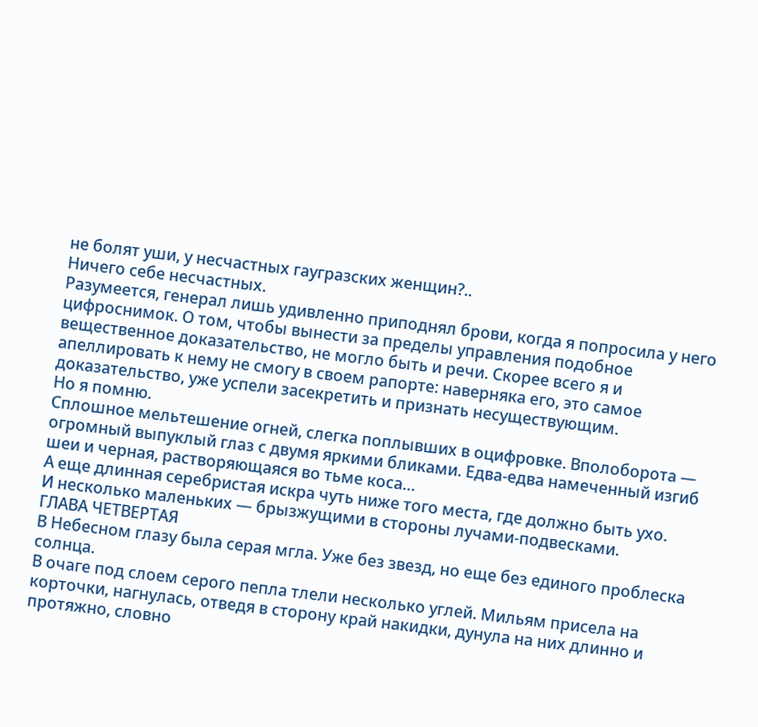не болят уши, у несчастных гаугразских женщин?..
Ничего себе несчастных.
Разумеется, генерал лишь удивленно приподнял брови, когда я попросила у него цифроснимок. О том, чтобы вынести за пределы управления подобное вещественное доказательство, не могло быть и речи. Скорее всего я и апеллировать к нему не смогу в своем рапорте: наверняка его, это самое доказательство, уже успели засекретить и признать несуществующим.
Но я помню.
Сплошное мельтешение огней, слегка поплывших в оцифровке. Вполоборота — огромный выпуклый глаз с двумя яркими бликами. Едва-едва намеченный изгиб шеи и черная, растворяющаяся во тьме коса…
А еще длинная серебристая искра чуть ниже того места, где должно быть ухо.
И несколько маленьких — брызжущими в стороны лучами-подвесками.
ГЛАВА ЧЕТВЕРТАЯ
В Небесном глазу была серая мгла. Уже без звезд, но еще без единого проблеска солнца.
В очаге под слоем серого пепла тлели несколько углей. Мильям присела на корточки, нагнулась, отведя в сторону край накидки, дунула на них длинно и протяжно, словно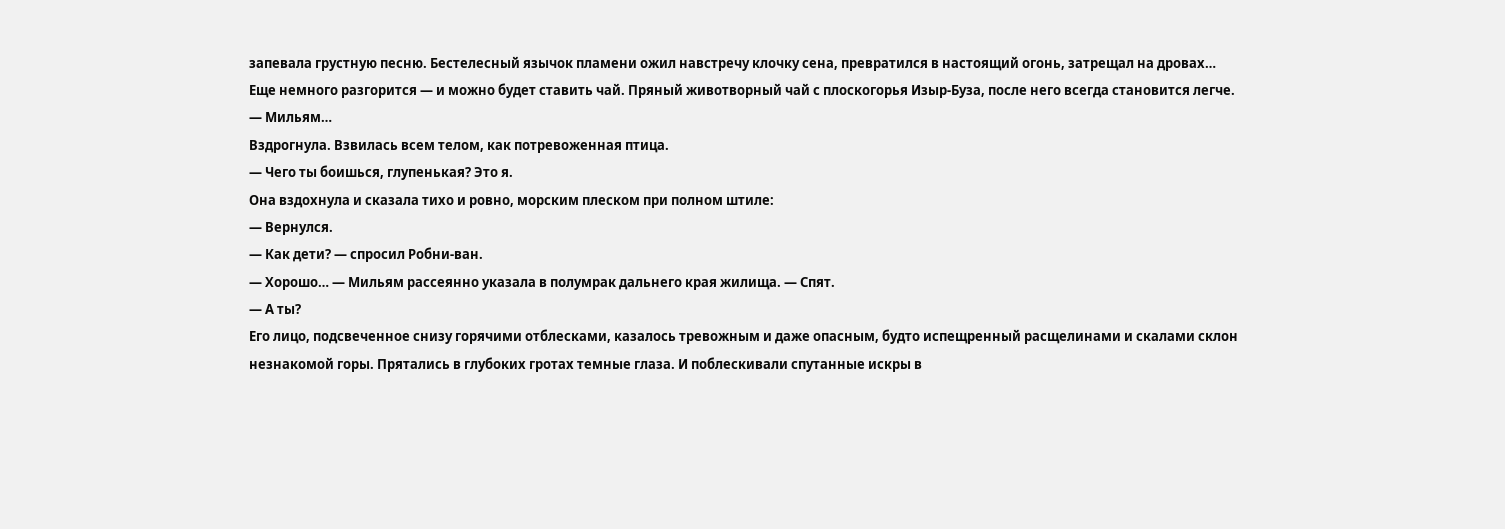запевала грустную песню. Бестелесный язычок пламени ожил навстречу клочку сена, превратился в настоящий огонь, затрещал на дровах… Еще немного разгорится — и можно будет ставить чай. Пряный животворный чай с плоскогорья Изыр-Буза, после него всегда становится легче.
— Мильям…
Вздрогнула. Взвилась всем телом, как потревоженная птица.
— Чего ты боишься, глупенькая? Это я.
Она вздохнула и сказала тихо и ровно, морским плеском при полном штиле:
— Вернулся.
— Как дети? — спросил Робни-ван.
— Хорошо… — Мильям рассеянно указала в полумрак дальнего края жилища. — Спят.
— А ты?
Его лицо, подсвеченное снизу горячими отблесками, казалось тревожным и даже опасным, будто испещренный расщелинами и скалами склон незнакомой горы. Прятались в глубоких гротах темные глаза. И поблескивали спутанные искры в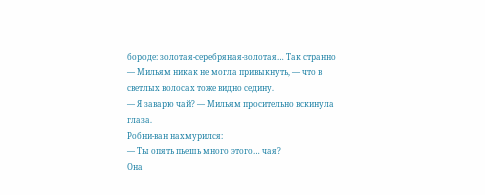бороде: золотая-серебряная-золотая… Так странно — Мильям никак не могла привыкнуть, — что в светлых волосах тоже видно седину.
— Я заварю чай? — Мильям просительно вскинула глаза.
Робни-ван нахмурился:
— Ты опять пьешь много этого… чая?
Она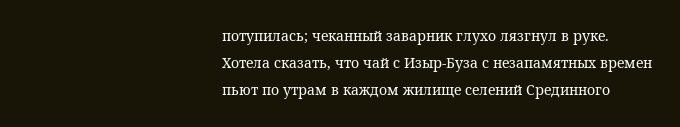потупилась; чеканный заварник глухо лязгнул в руке. Хотела сказать, что чай с Изыр-Буза с незапамятных времен пьют по утрам в каждом жилище селений Срединного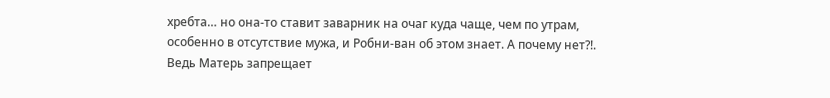хребта… но она-то ставит заварник на очаг куда чаще, чем по утрам, особенно в отсутствие мужа, и Робни-ван об этом знает. А почему нет?!. Ведь Матерь запрещает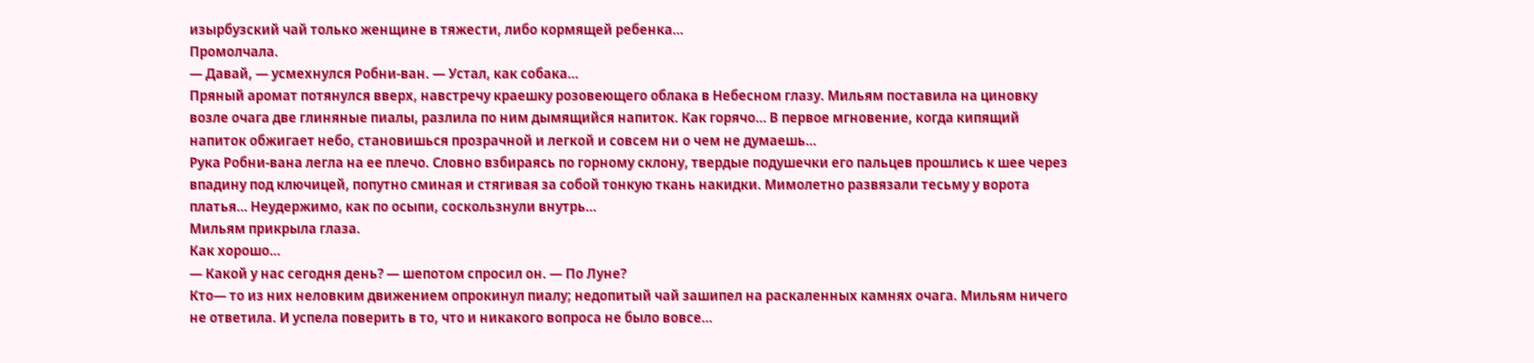изырбузский чай только женщине в тяжести, либо кормящей ребенка…
Промолчала.
— Давай, — усмехнулся Робни-ван. — Устал, как собака…
Пряный аромат потянулся вверх, навстречу краешку розовеющего облака в Небесном глазу. Мильям поставила на циновку возле очага две глиняные пиалы, разлила по ним дымящийся напиток. Как горячо… В первое мгновение, когда кипящий напиток обжигает небо, становишься прозрачной и легкой и совсем ни о чем не думаешь…
Рука Робни-вана легла на ее плечо. Словно взбираясь по горному склону, твердые подушечки его пальцев прошлись к шее через впадину под ключицей, попутно сминая и стягивая за собой тонкую ткань накидки. Мимолетно развязали тесьму у ворота платья… Неудержимо, как по осыпи, соскользнули внутрь…
Мильям прикрыла глаза.
Как хорошо…
— Какой у нас сегодня день? — шепотом спросил он. — По Луне?
Кто— то из них неловким движением опрокинул пиалу; недопитый чай зашипел на раскаленных камнях очага. Мильям ничего не ответила. И успела поверить в то, что и никакого вопроса не было вовсе…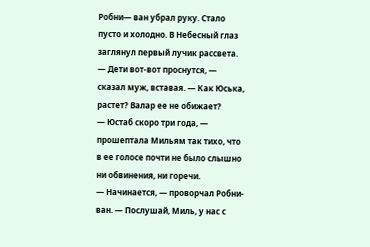Робни— ван убрал руку. Стало пусто и холодно. В Небесный глаз заглянул первый лучик рассвета.
— Дети вот-вот проснутся, — сказал муж, вставая. — Как Юська, растет? Валар ее не обижает?
— Юстаб скоро три года, — прошептала Мильям так тихо, что в ее голосе почти не было слышно ни обвинения, ни горечи.
— Начинается, — проворчал Робни-ван. — Послушай, Миль, у нас с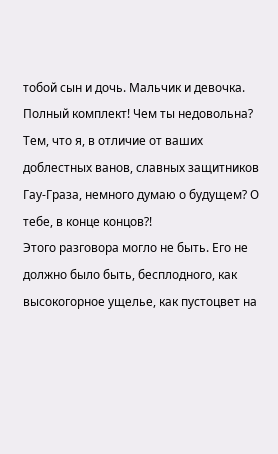тобой сын и дочь. Мальчик и девочка. Полный комплект! Чем ты недовольна? Тем, что я, в отличие от ваших доблестных ванов, славных защитников Гау-Граза, немного думаю о будущем? О тебе, в конце концов?!
Этого разговора могло не быть. Его не должно было быть, бесплодного, как высокогорное ущелье, как пустоцвет на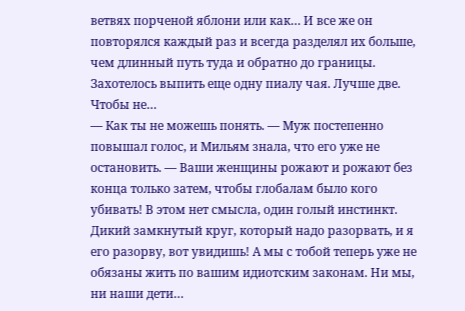ветвях порченой яблони или как… И все же он повторялся каждый раз и всегда разделял их больше, чем длинный путь туда и обратно до границы. Захотелось выпить еще одну пиалу чая. Лучше две. Чтобы не…
— Как ты не можешь понять. — Муж постепенно повышал голос, и Мильям знала, что его уже не остановить. — Ваши женщины рожают и рожают без конца только затем, чтобы глобалам было кого убивать! В этом нет смысла, один голый инстинкт. Дикий замкнутый круг, который надо разорвать, и я его разорву, вот увидишь! А мы с тобой теперь уже не обязаны жить по вашим идиотским законам. Ни мы, ни наши дети…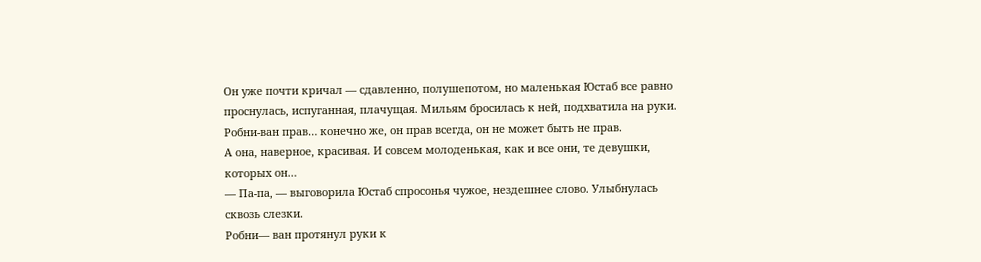Он уже почти кричал — сдавленно, полушепотом, но маленькая Юстаб все равно проснулась, испуганная, плачущая. Мильям бросилась к ней, подхватила на руки. Робни-ван прав… конечно же, он прав всегда, он не может быть не прав.
А она, наверное, красивая. И совсем молоденькая, как и все они, те девушки, которых он…
— Па-па, — выговорила Юстаб спросонья чужое, нездешнее слово. Улыбнулась сквозь слезки.
Робни— ван протянул руки к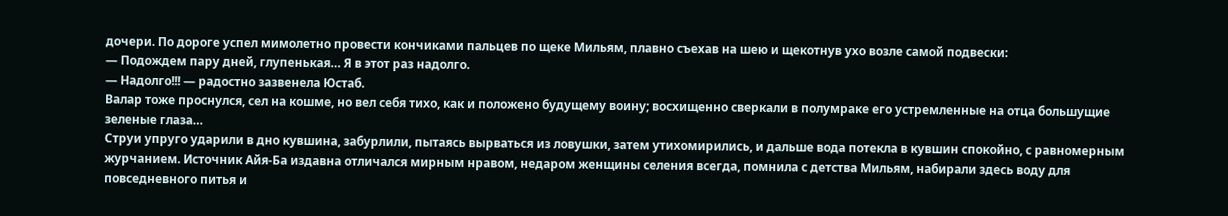дочери. По дороге успел мимолетно провести кончиками пальцев по щеке Мильям, плавно съехав на шею и щекотнув ухо возле самой подвески:
— Подождем пару дней, глупенькая… Я в этот раз надолго.
— Надолго!!! — радостно зазвенела Юстаб.
Валар тоже проснулся, сел на кошме, но вел себя тихо, как и положено будущему воину; восхищенно сверкали в полумраке его устремленные на отца большущие зеленые глаза…
Струи упруго ударили в дно кувшина, забурлили, пытаясь вырваться из ловушки, затем утихомирились, и дальше вода потекла в кувшин спокойно, с равномерным журчанием. Источник Айя-Ба издавна отличался мирным нравом, недаром женщины селения всегда, помнила с детства Мильям, набирали здесь воду для повседневного питья и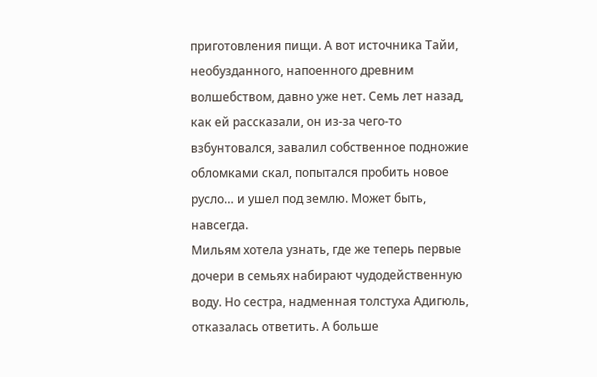приготовления пищи. А вот источника Тайи, необузданного, напоенного древним волшебством, давно уже нет. Семь лет назад, как ей рассказали, он из-за чего-то взбунтовался, завалил собственное подножие обломками скал, попытался пробить новое русло… и ушел под землю. Может быть, навсегда.
Мильям хотела узнать, где же теперь первые дочери в семьях набирают чудодейственную воду. Но сестра, надменная толстуха Адигюль, отказалась ответить. А больше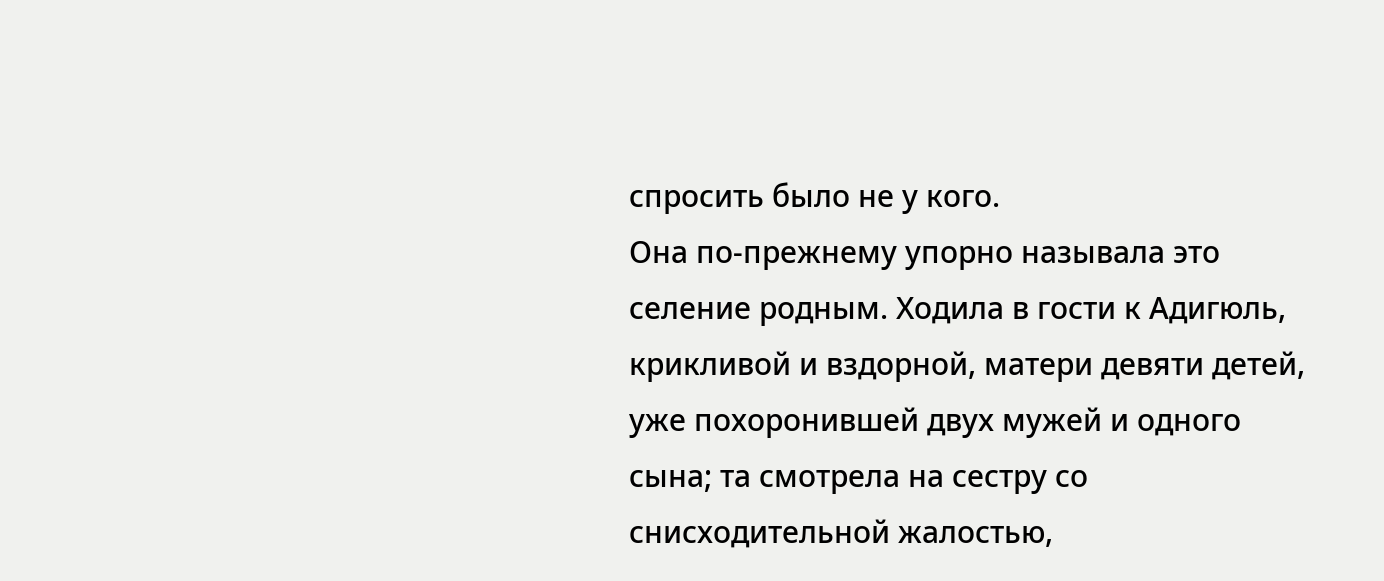спросить было не у кого.
Она по-прежнему упорно называла это селение родным. Ходила в гости к Адигюль, крикливой и вздорной, матери девяти детей, уже похоронившей двух мужей и одного сына; та смотрела на сестру со снисходительной жалостью,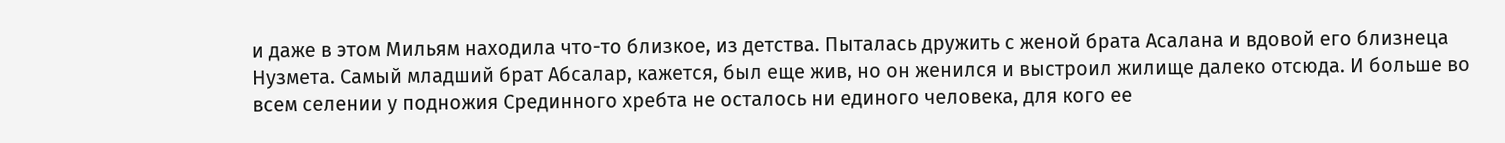и даже в этом Мильям находила что-то близкое, из детства. Пыталась дружить с женой брата Асалана и вдовой его близнеца Нузмета. Самый младший брат Абсалар, кажется, был еще жив, но он женился и выстроил жилище далеко отсюда. И больше во всем селении у подножия Срединного хребта не осталось ни единого человека, для кого ее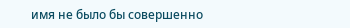имя не было бы совершенно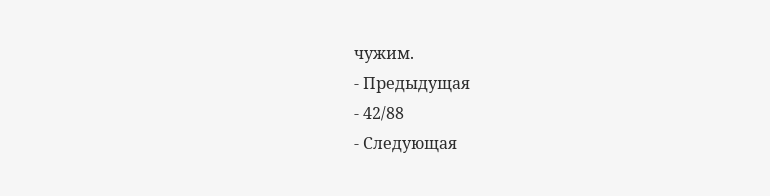чужим.
- Предыдущая
- 42/88
- Следующая